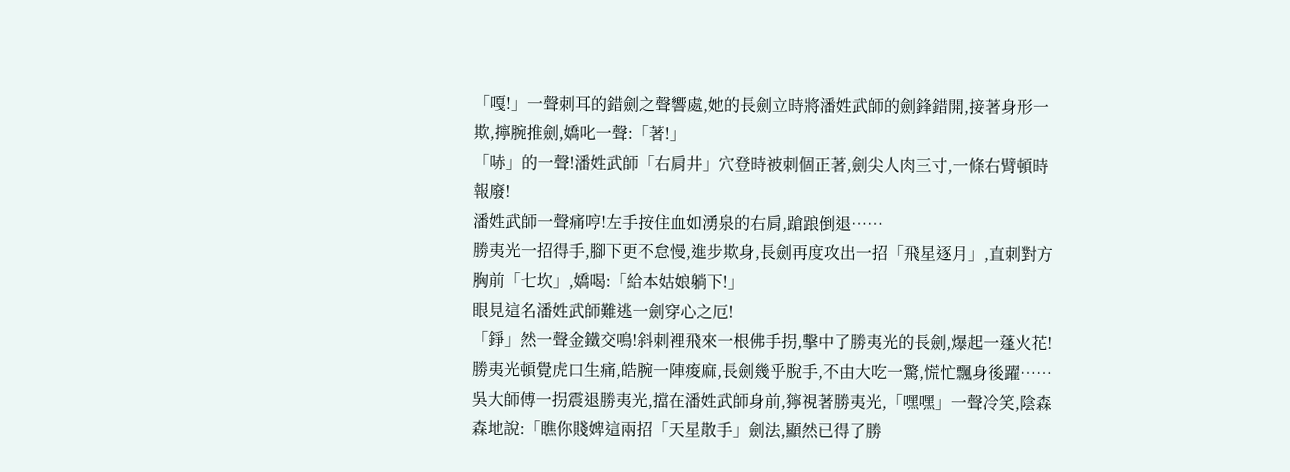「嘎!」一聲刺耳的錯劍之聲響處,她的長劍立時將潘姓武師的劍鋒錯開,接著身形一欺,擰腕推劍,嬌叱一聲:「著!」
「哧」的一聲!潘姓武師「右肩井」穴登時被刺個正著,劍尖人肉三寸,一條右臂頓時報廢!
潘姓武師一聲痛哼!左手按住血如湧泉的右肩,蹌踉倒退……
勝夷光一招得手,腳下更不怠慢,進步欺身,長劍再度攻出一招「飛星逐月」,直刺對方胸前「七坎」,嬌喝:「給本姑娘躺下!」
眼見這名潘姓武師難逃一劍穿心之厄!
「錚」然一聲金鐵交鳴!斜刺裡飛來一根佛手拐,擊中了勝夷光的長劍,爆起一蓬火花!
勝夷光頓覺虎口生痛,皓腕一陣痠麻,長劍幾乎脫手,不由大吃一驚,慌忙飄身後躍……
吳大師傅一拐震退勝夷光,擋在潘姓武師身前,獰視著勝夷光,「嘿嘿」一聲冷笑,陰森森地說:「瞧你賤婢這兩招「天星散手」劍法,顯然已得了勝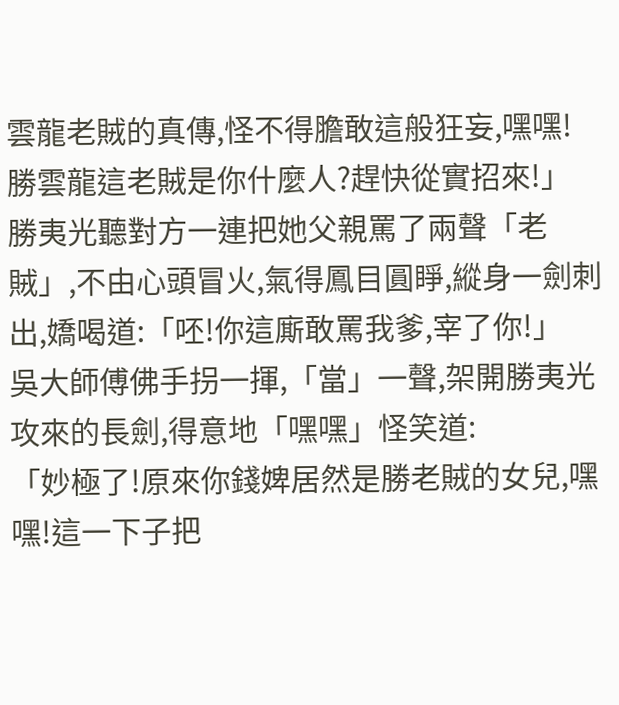雲龍老賊的真傳,怪不得膽敢這般狂妄,嘿嘿!勝雲龍這老賊是你什麼人?趕快從實招來!」
勝夷光聽對方一連把她父親罵了兩聲「老賊」,不由心頭冒火,氣得鳳目圓睜,縱身一劍刺出,嬌喝道:「呸!你這廝敢罵我爹,宰了你!」
吳大師傅佛手拐一揮,「當」一聲,架開勝夷光攻來的長劍,得意地「嘿嘿」怪笑道:
「妙極了!原來你錢婢居然是勝老賊的女兒,嘿嘿!這一下子把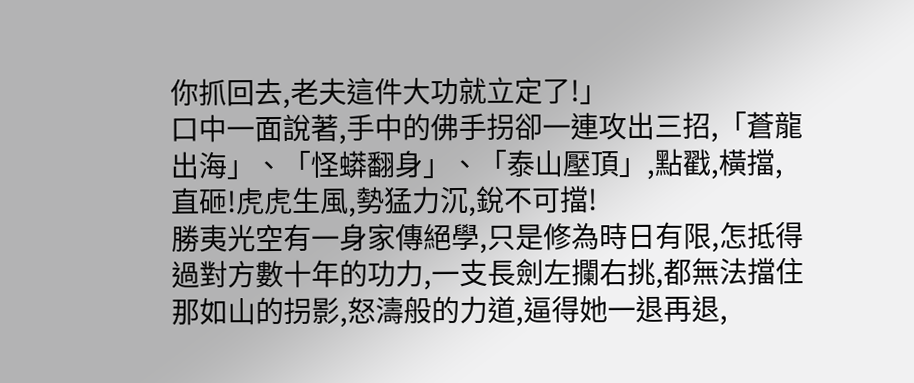你抓回去,老夫這件大功就立定了!」
口中一面說著,手中的佛手拐卻一連攻出三招,「蒼龍出海」、「怪蟒翻身」、「泰山壓頂」,點戳,橫擋,直砸!虎虎生風,勢猛力沉,銳不可擋!
勝夷光空有一身家傳絕學,只是修為時日有限,怎抵得過對方數十年的功力,一支長劍左攔右挑,都無法擋住那如山的拐影,怒濤般的力道,逼得她一退再退,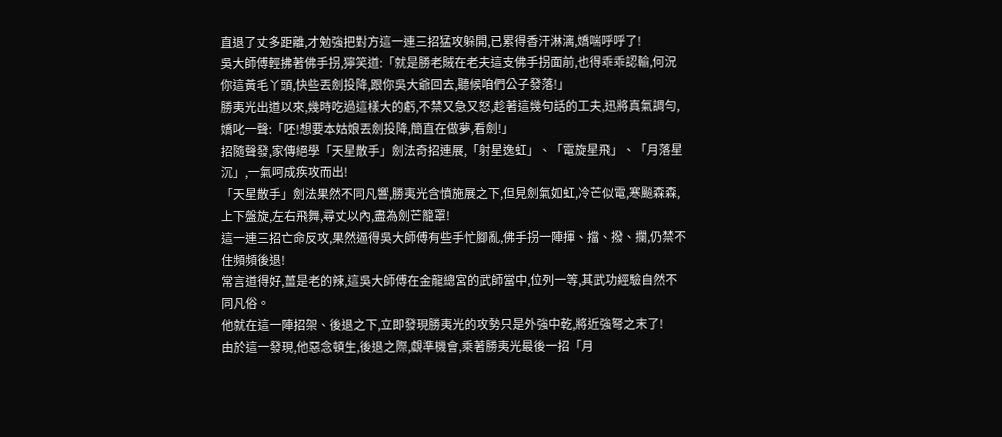直退了丈多距離,才勉強把對方這一連三招猛攻躲開,已累得香汗淋漓,嬌喘呼呼了!
吳大師傅輕拂著佛手拐,獰笑道:「就是勝老賊在老夫這支佛手拐面前,也得乖乖認輸,何況你這黃毛丫頭,快些丟劍投降,跟你吳大爺回去,聽候咱們公子發落!」
勝夷光出道以來,幾時吃過這樣大的虧,不禁又急又怒,趁著這幾句話的工夫,迅將真氣調勻,嬌叱一聲:「呸!想要本姑娘丟劍投降,簡直在做夢,看劍!」
招隨聲發,家傳絕學「天星散手」劍法奇招連展,「射星逸虹」、「電旋星飛」、「月落星沉」,一氣呵成疾攻而出!
「天星散手」劍法果然不同凡響,勝夷光含憤施展之下,但見劍氣如虹,冷芒似電,寒飈森森,上下盤旋,左右飛舞,尋丈以內,盡為劍芒籠罩!
這一連三招亡命反攻,果然逼得吳大師傅有些手忙腳亂,佛手拐一陣揮、擋、撥、攔,仍禁不住頻頻後退!
常言道得好,薑是老的辣,這吳大師傅在金龍總宮的武師當中,位列一等,其武功經驗自然不同凡俗。
他就在這一陣招架、後退之下,立即發現勝夷光的攻勢只是外強中乾,將近強弩之末了!
由於這一發現,他惡念頓生,後退之際,覷準機會,乘著勝夷光最後一招「月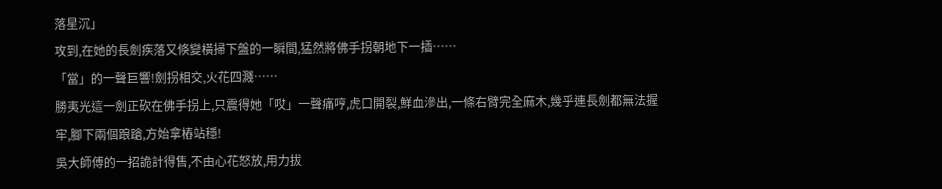落星沉」
攻到,在她的長劍疾落又倏變橫掃下盤的一瞬間,猛然將佛手拐朝地下一插……
「當」的一聲巨響!劍拐相交,火花四濺……
勝夷光這一劍正砍在佛手拐上,只震得她「哎」一聲痛哼,虎口開裂,鮮血滲出,一條右臂完全麻木,幾乎連長劍都無法握牢,腳下兩個踉蹌,方始拿樁站穩!
吳大師傅的一招詭計得售,不由心花怒放,用力拔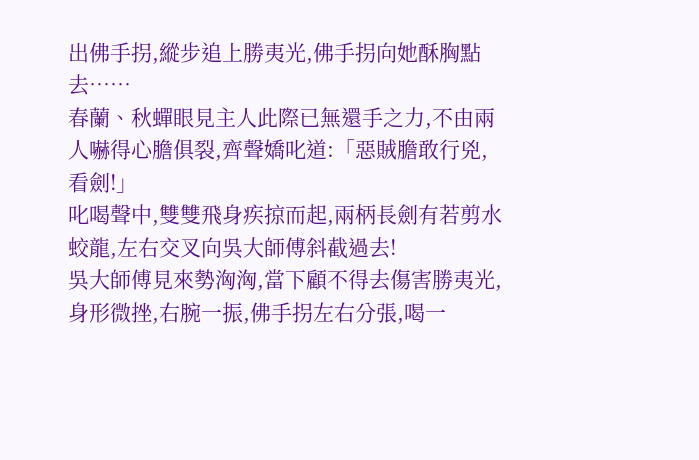出佛手拐,縱步追上勝夷光,佛手拐向她酥胸點去……
春蘭、秋蟬眼見主人此際已無還手之力,不由兩人嚇得心膽俱裂,齊聲嬌叱道:「惡賊膽敢行兇,看劍!」
叱喝聲中,雙雙飛身疾掠而起,兩柄長劍有若剪水蛟龍,左右交叉向吳大師傅斜截過去!
吳大師傅見來勢洶洶,當下顧不得去傷害勝夷光,身形微挫,右腕一振,佛手拐左右分張,喝一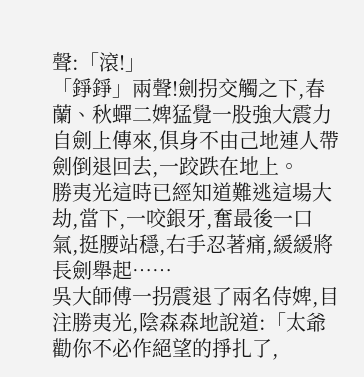聲:「滾!」
「錚錚」兩聲!劍拐交觸之下,春蘭、秋蟬二婢猛覺一股強大震力自劍上傳來,俱身不由己地連人帶劍倒退回去,一跤跌在地上。
勝夷光這時已經知道難逃這場大劫,當下,一咬銀牙,奮最後一口氣,挺腰站穩,右手忍著痛,緩緩將長劍舉起……
吳大師傅一拐震退了兩名侍婢,目注勝夷光,陰森森地說道:「太爺勸你不必作絕望的掙扎了,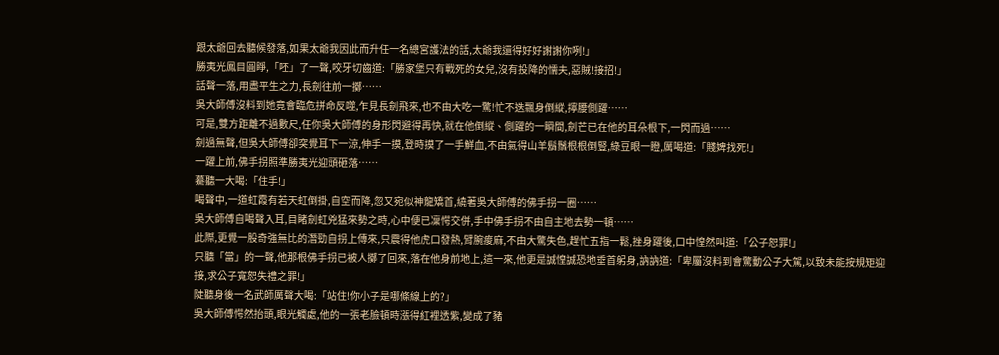跟太爺回去聽候發落,如果太爺我因此而升任一名總宮護法的話,太爺我還得好好謝謝你咧!」
勝夷光鳳目圓睜,「呸」了一聲,咬牙切齒道:「勝家堡只有戰死的女兒,沒有投降的懦夫,惡賊!接招!」
話聲一落,用盡平生之力,長劍往前一擲……
吳大師傅沒料到她竟會臨危拼命反噬,乍見長劍飛來,也不由大吃一驚!忙不迭飄身倒縱,擰腰側躍……
可是,雙方距離不過數尺,任你吳大師傅的身形閃避得再快,就在他倒縱、側躍的一瞬間,劍芒已在他的耳朵根下,一閃而過……
劍過無聲,但吳大師傅卻突覺耳下一涼,伸手一摸,登時摸了一手鮮血,不由氣得山羊鬍鬚根根倒豎,綠豆眼一瞪,厲喝道:「賤婢找死!」
一躍上前,佛手拐照準勝夷光迎頭砸落……
驀聽一大喝:「住手!」
喝聲中,一道虹霞有若天虹倒掛,自空而降,忽又宛似神龍矯首,繞著吳大師傅的佛手拐一圈……
吳大師傅自喝聲入耳,目睹劍虹兇猛來勢之時,心中便已凜愕交併,手中佛手拐不由自主地去勢一頓……
此際,更覺一股奇強無比的潛勁自拐上傳來,只震得他虎口發熱,臂腕痠麻,不由大驚失色,趕忙五指一鬆,挫身躍後,口中惶然叫道:「公子恕罪!」
只聽「當」的一聲,他那根佛手拐已被人擲了回來,落在他身前地上,這一來,他更是誠惶誠恐地垂首躬身,訥訥道:「卑屬沒料到會驚動公子大駕,以致未能按規矩迎接,求公子寬恕失禮之罪!」
陡聽身後一名武師厲聲大喝:「站住!你小子是哪條線上的?」
吳大師傅愕然抬頭,眼光觸處,他的一張老臉頓時漲得紅裡透紫,變成了豬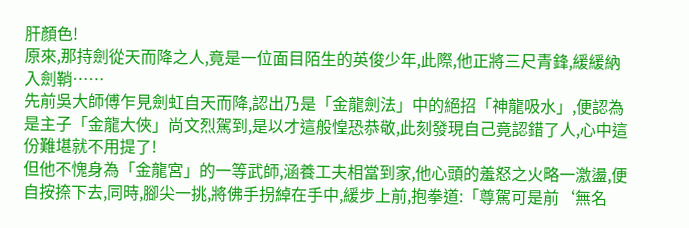肝顏色!
原來,那持劍從天而降之人,竟是一位面目陌生的英俊少年,此際,他正將三尺青鋒,緩緩納入劍鞘……
先前吳大師傅乍見劍虹自天而降,認出乃是「金龍劍法」中的絕招「神龍吸水」,便認為是主子「金龍大俠」尚文烈駕到,是以才這般惶恐恭敬,此刻發現自己竟認錯了人,心中這份難堪就不用提了!
但他不愧身為「金龍宮」的一等武師,涵養工夫相當到家,他心頭的羞怒之火略一激盪,便自按捺下去,同時,腳尖一挑,將佛手拐綽在手中,緩步上前,抱拳道:「尊駕可是前‘無名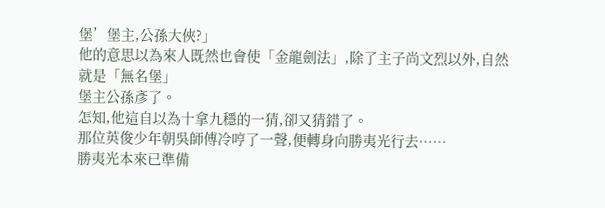堡’堡主,公孫大俠?」
他的意思以為來人既然也會使「金龍劍法」,除了主子尚文烈以外,自然就是「無名堡」
堡主公孫彥了。
怎知,他這自以為十拿九穩的一猜,卻又猜錯了。
那位英俊少年朝吳師傅冷哼了一聲,便轉身向勝夷光行去……
勝夷光本來已準備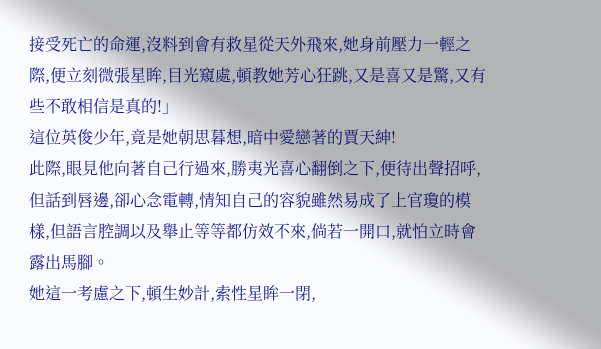接受死亡的命運,沒料到會有救星從天外飛來,她身前壓力一輕之際,便立刻微張星眸,目光窺處,頓教她芳心狂跳,又是喜又是驚,又有些不敢相信是真的!」
這位英俊少年,竟是她朝思暮想,暗中愛戀著的賈天紳!
此際,眼見他向著自己行過來,勝夷光喜心翻倒之下,便待出聲招呼,但話到唇邊,卻心念電轉,情知自己的容貌雖然易成了上官瓊的模樣,但語言腔調以及舉止等等都仿效不來,倘若一開口,就怕立時會露出馬腳。
她這一考慮之下,頓生妙計,索性星眸一閉,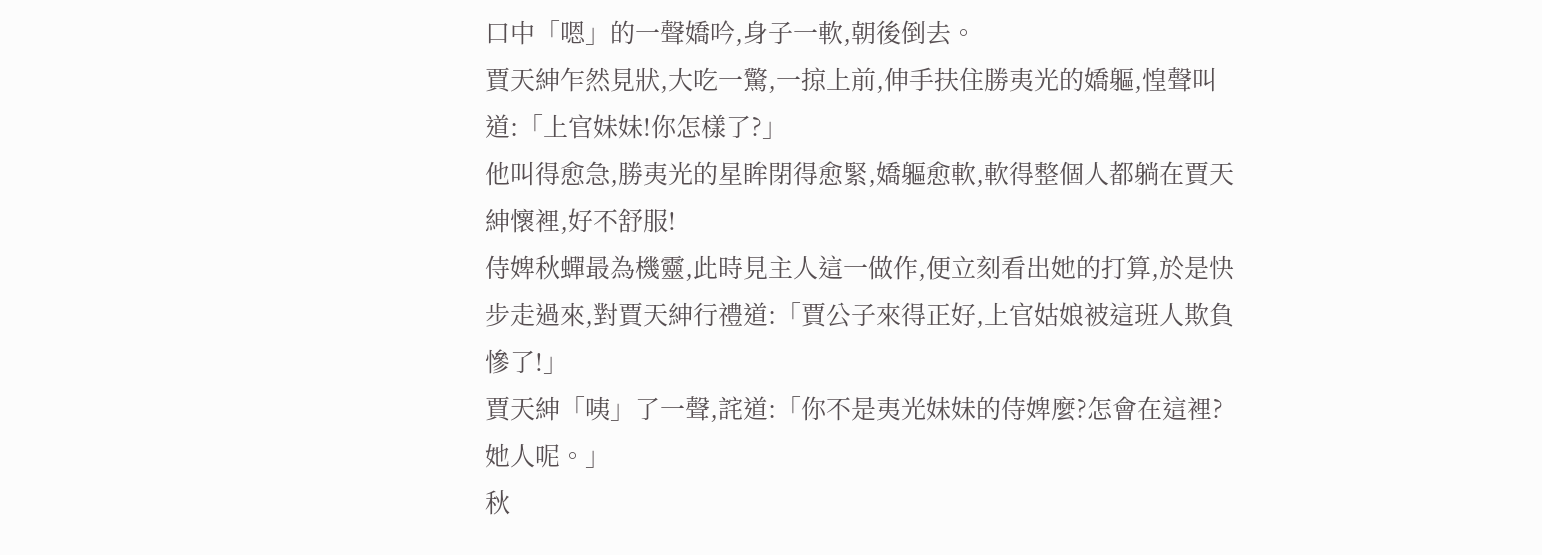口中「嗯」的一聲嬌吟,身子一軟,朝後倒去。
賈天紳乍然見狀,大吃一驚,一掠上前,伸手扶住勝夷光的嬌軀,惶聲叫道:「上官妹妹!你怎樣了?」
他叫得愈急,勝夷光的星眸閉得愈緊,嬌軀愈軟,軟得整個人都躺在賈天紳懷裡,好不舒服!
侍婢秋蟬最為機靈,此時見主人這一做作,便立刻看出她的打算,於是快步走過來,對賈天紳行禮道:「賈公子來得正好,上官姑娘被這班人欺負慘了!」
賈天紳「咦」了一聲,詫道:「你不是夷光妹妹的侍婢麼?怎會在這裡?她人呢。」
秋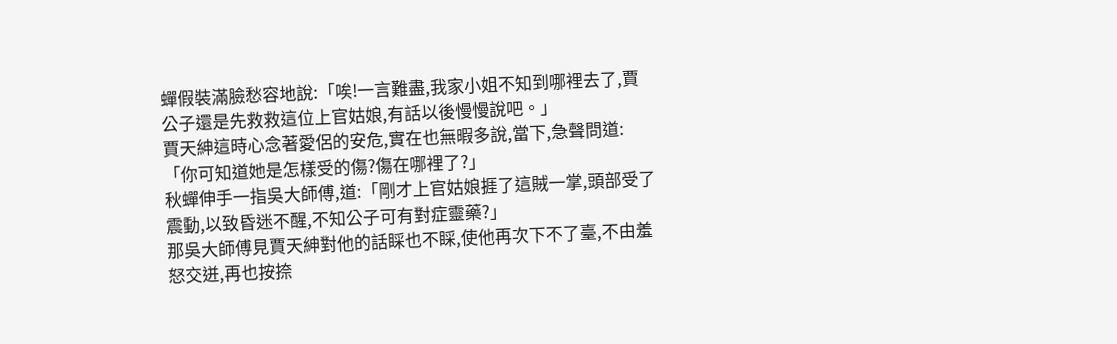蟬假裝滿臉愁容地說:「唉!一言難盡,我家小姐不知到哪裡去了,賈公子還是先救救這位上官姑娘,有話以後慢慢說吧。」
賈天紳這時心念著愛侶的安危,實在也無暇多說,當下,急聲問道:「你可知道她是怎樣受的傷?傷在哪裡了?」
秋蟬伸手一指吳大師傅,道:「剛才上官姑娘捱了這賊一掌,頭部受了震動,以致昏迷不醒,不知公子可有對症靈藥?」
那吳大師傅見賈天紳對他的話睬也不睬,使他再次下不了臺,不由羞怒交迸,再也按捺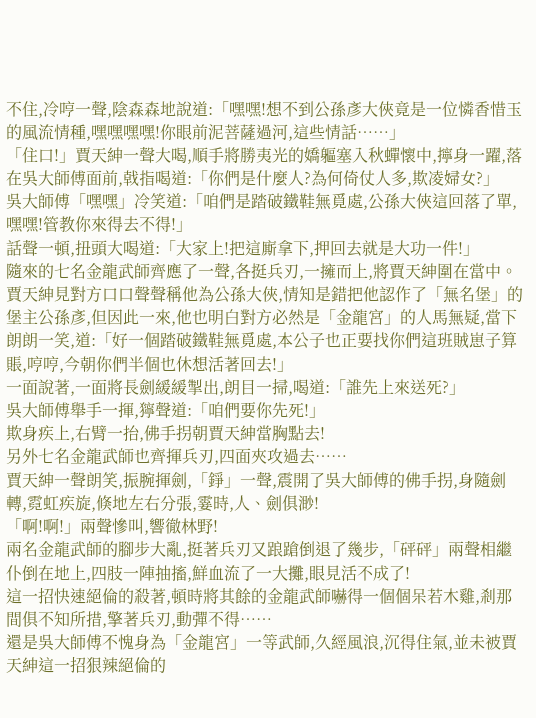不住,冷哼一聲,陰森森地說道:「嘿嘿!想不到公孫彥大俠竟是一位憐香惜玉的風流情種,嘿嘿嘿嘿!你眼前泥菩薩過河,這些情話……」
「住口!」賈天紳一聲大喝,順手將勝夷光的嬌軀塞入秋蟬懷中,擰身一躍,落在吳大師傅面前,戟指喝道:「你們是什麼人?為何倚仗人多,欺凌婦女?」
吳大師傅「嘿嘿」冷笑道:「咱們是踏破鐵鞋無覓處,公孫大俠這回落了單,嘿嘿!管教你來得去不得!」
話聲一頓,扭頭大喝道:「大家上!把這廝拿下,押回去就是大功一件!」
隨來的七名金龍武師齊應了一聲,各挺兵刃,一擁而上,將賈天紳圍在當中。
賈天紳見對方口口聲聲稱他為公孫大俠,情知是錯把他認作了「無名堡」的堡主公孫彥,但因此一來,他也明白對方必然是「金龍宮」的人馬無疑,當下朗朗一笑,道:「好一個踏破鐵鞋無覓處,本公子也正要找你們這班賊崽子算賬,哼哼,今朝你們半個也休想活著回去!」
一面說著,一面將長劍緩緩掣出,朗目一掃,喝道:「誰先上來送死?」
吳大師傅舉手一揮,獰聲道:「咱們要你先死!」
欺身疾上,右臂一抬,佛手拐朝賈天紳當胸點去!
另外七名金龍武師也齊揮兵刃,四面夾攻過去……
賈天紳一聲朗笑,振腕揮劍,「錚」一聲,震開了吳大師傅的佛手拐,身隨劍轉,霓虹疾旋,倏地左右分張,霎時,人、劍俱渺!
「啊!啊!」兩聲慘叫,響徹林野!
兩名金龍武師的腳步大亂,挺著兵刃又踉蹌倒退了幾步,「砰砰」兩聲相繼仆倒在地上,四肢一陣抽搐,鮮血流了一大攤,眼見活不成了!
這一招快速絕倫的殺著,頓時將其餘的金龍武師嚇得一個個呆若木雞,剎那間俱不知所措,擎著兵刃,動彈不得……
還是吳大師傅不愧身為「金龍宮」一等武師,久經風浪,沉得住氣,並未被賈天紳這一招狠辣絕倫的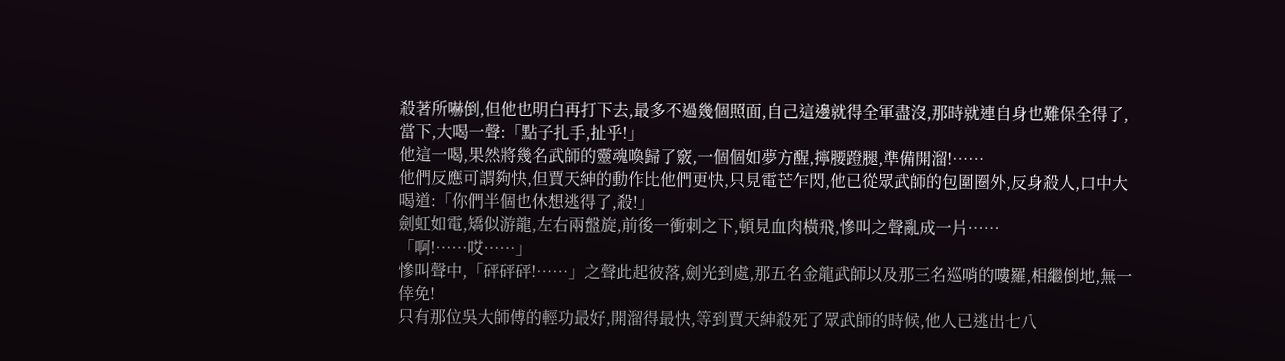殺著所嚇倒,但他也明白再打下去,最多不過幾個照面,自己這邊就得全軍盡沒,那時就連自身也難保全得了,當下,大喝一聲:「點子扎手,扯乎!」
他這一喝,果然將幾名武師的靈魂喚歸了竅,一個個如夢方醒,擰腰蹬腿,準備開溜!……
他們反應可謂夠快,但賈天紳的動作比他們更快,只見電芒乍閃,他已從眾武師的包圍圈外,反身殺人,口中大喝道:「你們半個也休想逃得了,殺!」
劍虹如電,矯似游龍,左右兩盤旋,前後一衝刺之下,頓見血肉橫飛,慘叫之聲亂成一片……
「啊!……哎……」
慘叫聲中,「砰砰砰!……」之聲此起彼落,劍光到處,那五名金龍武師以及那三名巡哨的嘍羅,相繼倒地,無一倖免!
只有那位吳大師傅的輕功最好,開溜得最快,等到賈天紳殺死了眾武師的時候,他人已逃出七八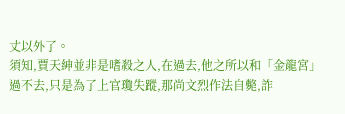丈以外了。
須知,賈天紳並非是嗜殺之人,在過去,他之所以和「金龍宮」過不去,只是為了上官瓊失蹤,那尚文烈作法自斃,詐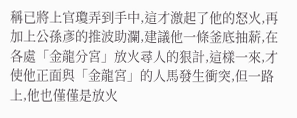稱已將上官瓊弄到手中,這才激起了他的怒火,再加上公孫彥的推波助瀾,建議他一條釜底抽薪,在各處「金龍分宮」放火尋人的狠計,這樣一來,才使他正面與「金龍宮」的人馬發生衝突,但一路上,他也僅僅是放火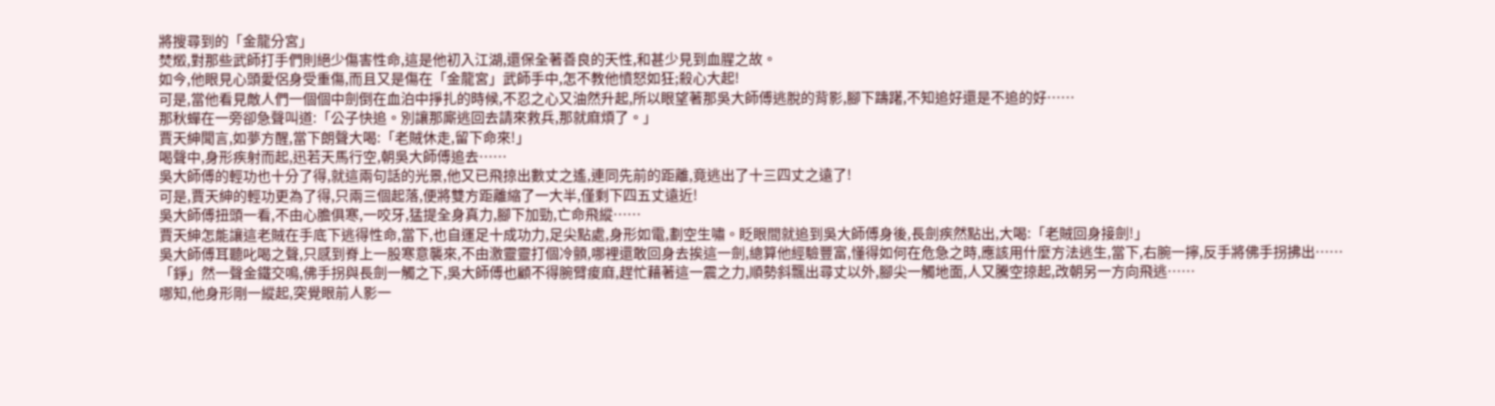將搜尋到的「金龍分宮」
焚燬,對那些武師打手們則絕少傷害性命,這是他初入江湖,還保全著善良的天性,和甚少見到血腥之故。
如今,他眼見心頭愛侶身受重傷,而且又是傷在「金龍宮」武師手中,怎不教他憤怒如狂;殺心大起!
可是,當他看見敵人們一個個中劍倒在血泊中掙扎的時候,不忍之心又油然升起,所以眼望著那吳大師傅逃脫的背影,腳下躊躇,不知追好還是不追的好……
那秋蟬在一旁卻急聲叫道:「公子快追。別讓那廝逃回去請來救兵,那就麻煩了。」
賈天紳聞言,如夢方醒,當下朗聲大喝:「老賊休走,留下命來!」
喝聲中,身形疾射而起,迅若天馬行空,朝吳大師傅追去……
吳大師傅的輕功也十分了得,就這兩句話的光景,他又已飛掠出數丈之遙,連同先前的距離,竟逃出了十三四丈之遠了!
可是,賈天紳的輕功更為了得,只兩三個起落,便將雙方距離縮了一大半,僅剩下四五丈遠近!
吳大師傅扭頭一看,不由心膽俱寒,一咬牙,猛提全身真力,腳下加勁,亡命飛縱……
賈天紳怎能讓這老賊在手底下逃得性命,當下,也自運足十成功力,足尖點處,身形如電,劃空生嘯。眨眼間就追到吳大師傅身後,長劍疾然點出,大喝:「老賊回身接劍!」
吳大師傅耳聽叱喝之聲,只感到脊上一股寒意襲來,不由激靈靈打個冷顫,哪裡還敢回身去挨這一劍,總算他經驗豐富,懂得如何在危急之時,應該用什麼方法逃生,當下,右腕一擰,反手將佛手拐拂出……
「錚」然一聲金鐵交鳴,佛手拐與長劍一觸之下,吳大師傅也顧不得腕臂痠麻,趕忙藉著這一震之力,順勢斜飄出尋丈以外,腳尖一觸地面,人又騰空掠起,改朝另一方向飛逃……
哪知,他身形剛一縱起,突覺眼前人影一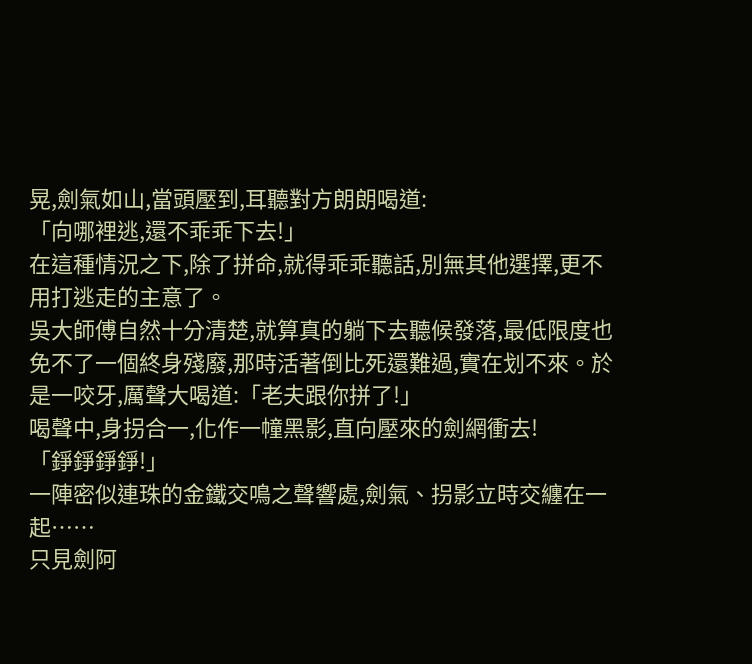晃,劍氣如山,當頭壓到,耳聽對方朗朗喝道:
「向哪裡逃,還不乖乖下去!」
在這種情況之下,除了拼命,就得乖乖聽話,別無其他選擇,更不用打逃走的主意了。
吳大師傅自然十分清楚,就算真的躺下去聽候發落,最低限度也免不了一個終身殘廢,那時活著倒比死還難過,實在划不來。於是一咬牙,厲聲大喝道:「老夫跟你拼了!」
喝聲中,身拐合一,化作一幢黑影,直向壓來的劍網衝去!
「錚錚錚錚!」
一陣密似連珠的金鐵交鳴之聲響處,劍氣、拐影立時交纏在一起……
只見劍阿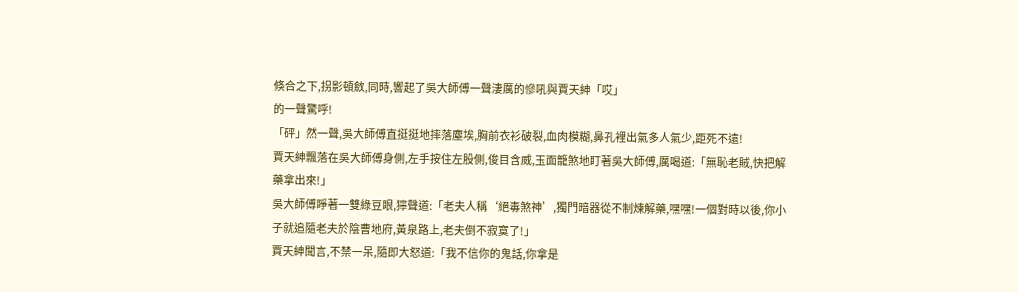倏合之下,拐影頓斂,同時,響起了吳大師傅一聲淒厲的慘吼與賈天紳「哎」
的一聲驚呼!
「砰」然一聲,吳大師傅直挺挺地摔落塵埃,胸前衣衫破裂,血肉模糊,鼻孔裡出氣多人氣少,距死不遠!
賈天紳飄落在吳大師傅身側,左手按住左股側,俊目含威,玉面籠煞地盯著吳大師傅,厲喝道:「無恥老賊,快把解藥拿出來!」
吳大師傅睜著一雙綠豆眼,獰聲道:「老夫人稱‘絕毒煞神’,獨門暗器從不制煉解藥,嘿嘿!一個對時以後,你小子就追隨老夫於陰曹地府,黃泉路上,老夫倒不寂寞了!」
賈天紳聞言,不禁一呆,隨即大怒道:「我不信你的鬼話,你拿是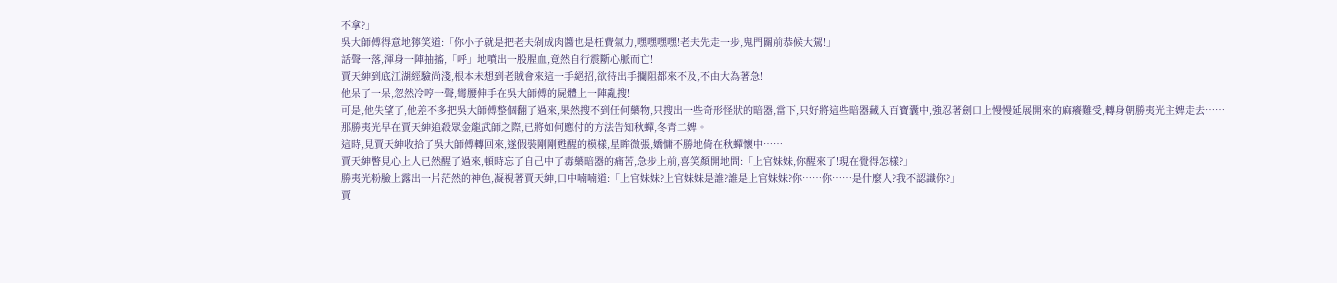不拿?」
吳大師傅得意地獰笑道:「你小子就是把老夫剁成肉醬也是枉費氣力,嘿嘿嘿嘿!老夫先走一步,鬼門關前恭候大駕!」
話聲一落,渾身一陣抽搐,「呼」地噴出一股腥血,竟然自行震斷心脈而亡!
賈天紳到底江湖經驗尚淺,根本未想到老賊會來這一手絕招,欲待出手攔阻都來不及,不由大為著急!
他呆了一呆,忽然冷哼一聲,彎腰伸手在吳大師傅的屍體上一陣亂搜!
可是,他失望了,他差不多把吳大師傅整個翻了過來,果然搜不到任何藥物,只搜出一些奇形怪狀的暗器,當下,只好將這些暗器藏入百寶囊中,強忍著劍口上慢慢延展開來的麻癢難受,轉身朝勝夷光主婢走去……
那勝夷光早在賈天紳追殺眾金龍武師之際,已將如何應付的方法告知秋蟬,冬青二婢。
這時,見賈天紳收拾了吳大師傅轉回來,遂假裝剛剛甦醒的模樣,星眸微張,嬌慵不勝地倚在秋蟬懷中……
賈天紳瞥見心上人已然醒了過來,頓時忘了自己中了毒藥暗器的痛苦,急步上前,喜笑顏開地問:「上官妹妹,你醒來了!現在覺得怎樣?」
勝夷光粉臉上露出一片茫然的神色,凝視著賈天紳,口中喃喃道:「上官妹妹?上官妹妹是誰?誰是上官妹妹?你……你……是什麼人?我不認識你?」
賈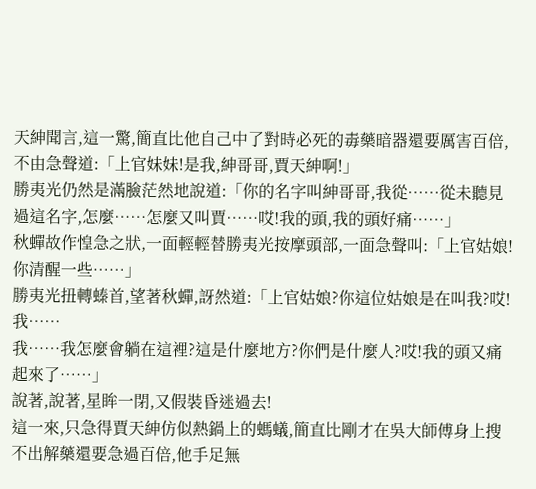天紳聞言,這一驚,簡直比他自己中了對時必死的毒藥暗器還要厲害百倍,不由急聲道:「上官妹妹!是我,紳哥哥,賈天紳啊!」
勝夷光仍然是滿臉茫然地說道:「你的名字叫紳哥哥,我從……從未聽見過這名字,怎麼……怎麼又叫賈……哎!我的頭,我的頭好痛……」
秋蟬故作惶急之狀,一面輕輕替勝夷光按摩頭部,一面急聲叫:「上官姑娘!你清醒一些……」
勝夷光扭轉螓首,望著秋蟬,訝然道:「上官姑娘?你這位姑娘是在叫我?哎!我……
我……我怎麼會躺在這裡?這是什麼地方?你們是什麼人?哎!我的頭又痛起來了……」
說著,說著,星眸一閉,又假裝昏迷過去!
這一來,只急得賈天紳仿似熱鍋上的螞蟻,簡直比剛才在吳大師傅身上搜不出解藥還要急過百倍,他手足無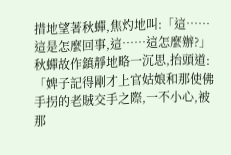措地望著秋蟬,焦灼地叫:「這……這是怎麼回事,這……這怎麼辦?」
秋蟬故作鎮靜地略一沉思,抬頭道:「婢子記得剛才上官姑娘和那使佛手拐的老賊交手之際,一不小心,被那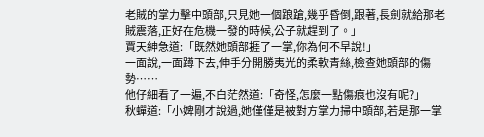老賊的掌力擊中頭部,只見她一個踉蹌,幾乎昏倒,跟著,長劍就給那老賊震落,正好在危機一發的時候,公子就趕到了。」
賈天紳急道:「既然她頭部捱了一掌,你為何不早說!」
一面說,一面蹲下去,伸手分開勝夷光的柔軟青絲,檢查她頭部的傷勢……
他仔細看了一遍,不白茫然道:「奇怪,怎麼一點傷痕也沒有呢?」
秋蟬道:「小婢剛才說過,她僅僅是被對方掌力掃中頭部,若是那一掌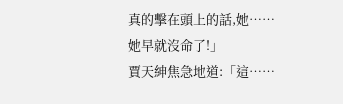真的擊在頭上的話,她……她早就沒命了!」
賈天紳焦急地道:「這……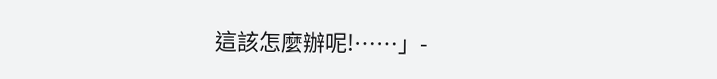這該怎麼辦呢!……」-